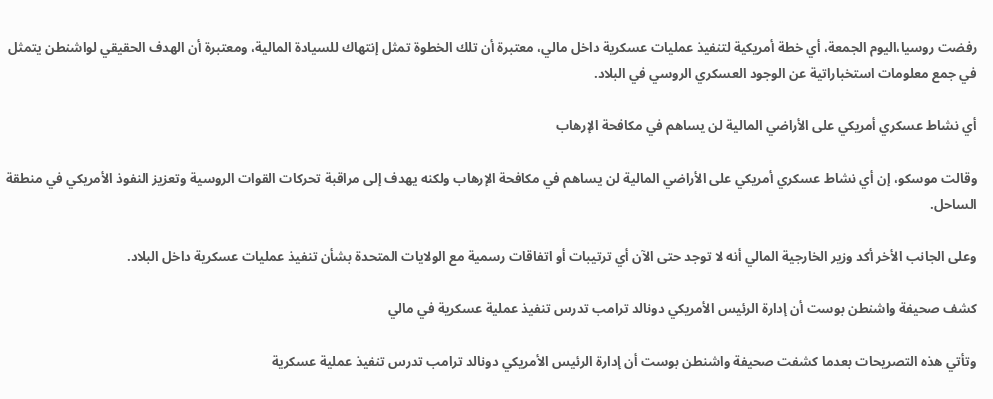رفضت روسيا،اليوم الجمعة، أي خطة أمريكية لتنفيذ عمليات عسكرية داخل مالي، معتبرة أن تلك الخطوة تمثل إنتهاك للسيادة المالية، ومعتبرة أن الهدف الحقيقي لواشنطن يتمثل في جمع معلومات استخباراتية عن الوجود العسكري الروسي في البلاد.

أي نشاط عسكري أمريكي على الأراضي المالية لن يساهم في مكافحة الإرهاب

وقالت موسكو، إن أي نشاط عسكري أمريكي على الأراضي المالية لن يساهم في مكافحة الإرهاب ولكنه يهدف إلى مراقبة تحركات القوات الروسية وتعزيز النفوذ الأمريكي في منطقة الساحل.

وعلى الجانب الأخر أكد وزير الخارجية المالي أنه لا توجد حتى الآن أي ترتيبات أو اتفاقات رسمية مع الولايات المتحدة بشأن تنفيذ عمليات عسكرية داخل البلاد.

كشف صحيفة واشنطن بوست أن إدارة الرئيس الأمريكي دونالد ترامب تدرس تنفيذ عملية عسكرية في مالي

وتأتي هذه التصريحات بعدما كشفت صحيفة واشنطن بوست أن إدارة الرئيس الأمريكي دونالد ترامب تدرس تنفيذ عملية عسكرية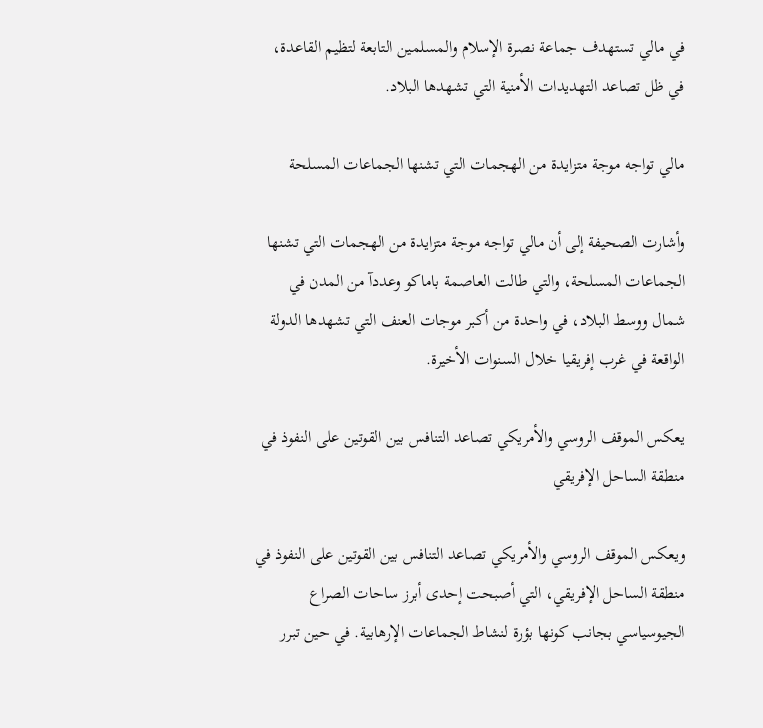في مالي تستهدف جماعة نصرة الإسلام والمسلمين التابعة لتظيم القاعدة، في ظل تصاعد التهديدات الأمنية التي تشهدها البلاد.

مالي تواجه موجة متزايدة من الهجمات التي تشنها الجماعات المسلحة

وأشارت الصحيفة إلى أن مالي تواجه موجة متزايدة من الهجمات التي تشنها الجماعات المسلحة، والتي طالت العاصمة باماكو وعددآ من المدن في شمال ووسط البلاد، في واحدة من أكبر موجات العنف التي تشهدها الدولة الواقعة في غرب إفريقيا خلال السنوات الأخيرة.

يعكس الموقف الروسي والأمريكي تصاعد التنافس بين القوتين على النفوذ في منطقة الساحل الإفريقي

ويعكس الموقف الروسي والأمريكي تصاعد التنافس بين القوتين على النفوذ في منطقة الساحل الإفريقي، التي أصبحت إحدى أبرز ساحات الصراع الجيوسياسي بجانب كونها بؤرة لنشاط الجماعات الإرهابية. في حين تبرر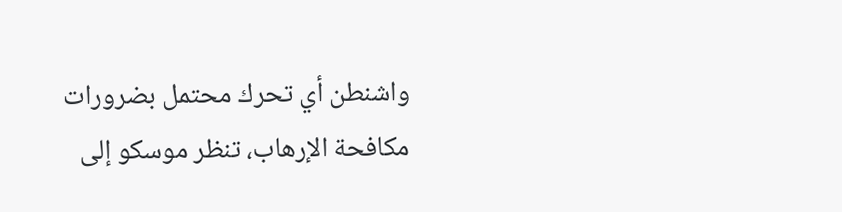واشنطن أي تحرك محتمل بضرورات مكافحة الإرهاب، تنظر موسكو إلى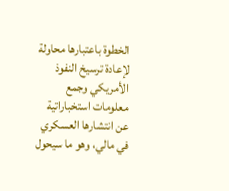الخطوة باعتبارها محاولة لإعادة ترسيخ النفوذ الأمريكي وجمع معلومات استخباراتية عن انتشارها العسكري في مالي، وهو ما سيحول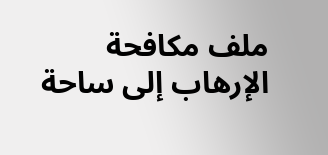ملف مكافحة الإرهاب إلى ساحة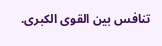تنافس بين القوى الكبرى.